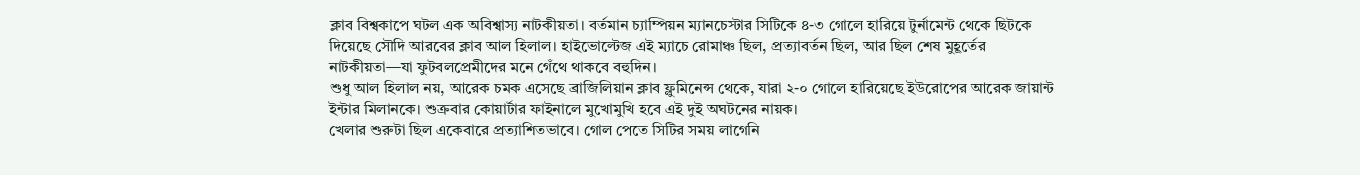ক্লাব বিশ্বকাপে ঘটল এক অবিশ্বাস্য নাটকীয়তা। বর্তমান চ্যাম্পিয়ন ম্যানচেস্টার সিটিকে ৪-৩ গোলে হারিয়ে টুর্নামেন্ট থেকে ছিটকে দিয়েছে সৌদি আরবের ক্লাব আল হিলাল। হাইভোল্টেজ এই ম্যাচে রোমাঞ্চ ছিল, প্রত্যাবর্তন ছিল, আর ছিল শেষ মুহূর্তের নাটকীয়তা—যা ফুটবলপ্রেমীদের মনে গেঁথে থাকবে বহুদিন।
শুধু আল হিলাল নয়, আরেক চমক এসেছে ব্রাজিলিয়ান ক্লাব ফ্লুমিনেন্স থেকে, যারা ২-০ গোলে হারিয়েছে ইউরোপের আরেক জায়ান্ট ইন্টার মিলানকে। শুক্রবার কোয়ার্টার ফাইনালে মুখোমুখি হবে এই দুই অঘটনের নায়ক।
খেলার শুরুটা ছিল একেবারে প্রত্যাশিতভাবে। গোল পেতে সিটির সময় লাগেনি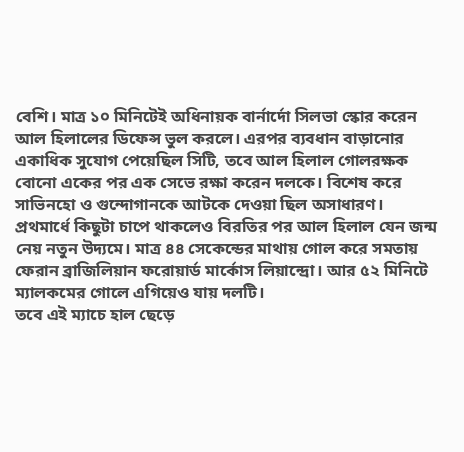বেশি। মাত্র ১০ মিনিটেই অধিনায়ক বার্নার্দো সিলভা স্কোর করেন আল হিলালের ডিফেন্স ভুল করলে। এরপর ব্যবধান বাড়ানোর একাধিক সুযোগ পেয়েছিল সিটি, তবে আল হিলাল গোলরক্ষক বোনো একের পর এক সেভে রক্ষা করেন দলকে। বিশেষ করে সাভিনহো ও গুন্দোগানকে আটকে দেওয়া ছিল অসাধারণ।
প্রথমার্ধে কিছুটা চাপে থাকলেও বিরতির পর আল হিলাল যেন জন্ম নেয় নতুন উদ্যমে। মাত্র ৪৪ সেকেন্ডের মাথায় গোল করে সমতায় ফেরান ব্রাজিলিয়ান ফরোয়ার্ড মার্কোস লিয়ান্দ্রো। আর ৫২ মিনিটে ম্যালকমের গোলে এগিয়েও যায় দলটি।
তবে এই ম্যাচে হাল ছেড়ে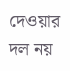দেওয়ার দল নয়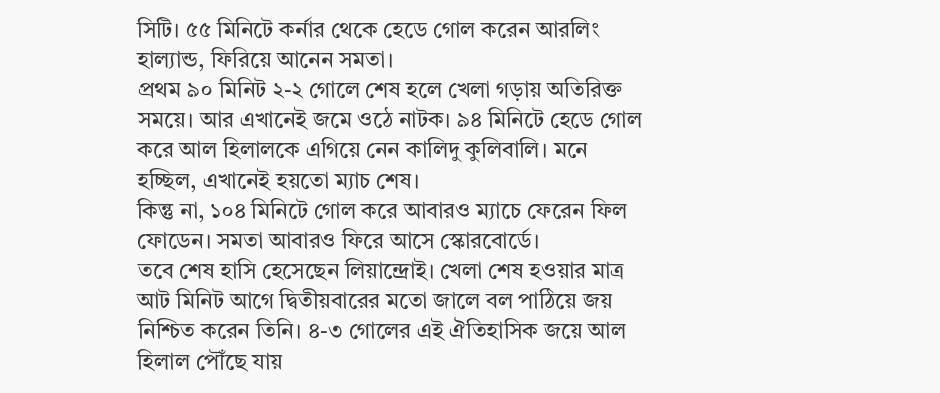সিটি। ৫৫ মিনিটে কর্নার থেকে হেডে গোল করেন আরলিং হাল্যান্ড, ফিরিয়ে আনেন সমতা।
প্রথম ৯০ মিনিট ২-২ গোলে শেষ হলে খেলা গড়ায় অতিরিক্ত সময়ে। আর এখানেই জমে ওঠে নাটক। ৯৪ মিনিটে হেডে গোল করে আল হিলালকে এগিয়ে নেন কালিদু কুলিবালি। মনে হচ্ছিল, এখানেই হয়তো ম্যাচ শেষ।
কিন্তু না, ১০৪ মিনিটে গোল করে আবারও ম্যাচে ফেরেন ফিল ফোডেন। সমতা আবারও ফিরে আসে স্কোরবোর্ডে।
তবে শেষ হাসি হেসেছেন লিয়ান্দ্রোই। খেলা শেষ হওয়ার মাত্র আট মিনিট আগে দ্বিতীয়বারের মতো জালে বল পাঠিয়ে জয় নিশ্চিত করেন তিনি। ৪-৩ গোলের এই ঐতিহাসিক জয়ে আল হিলাল পৌঁছে যায়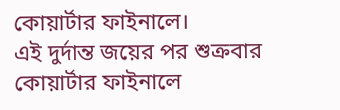কোয়ার্টার ফাইনালে।
এই দুর্দান্ত জয়ের পর শুক্রবার কোয়ার্টার ফাইনালে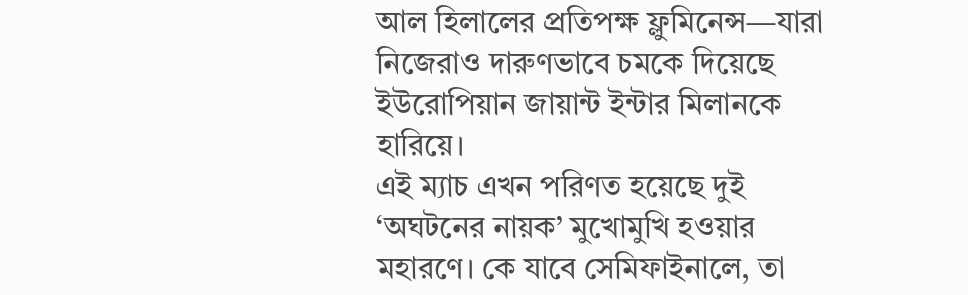আল হিলালের প্রতিপক্ষ ফ্লুমিনেন্স—যারা নিজেরাও দারুণভাবে চমকে দিয়েছে ইউরোপিয়ান জায়ান্ট ইন্টার মিলানকে হারিয়ে।
এই ম্যাচ এখন পরিণত হয়েছে দুই ‘অঘটনের নায়ক’ মুখোমুখি হওয়ার মহারণে। কে যাবে সেমিফাইনালে, তা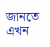জানতে এখন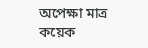অপেক্ষা মাত্র কয়েক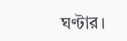ঘণ্টার।